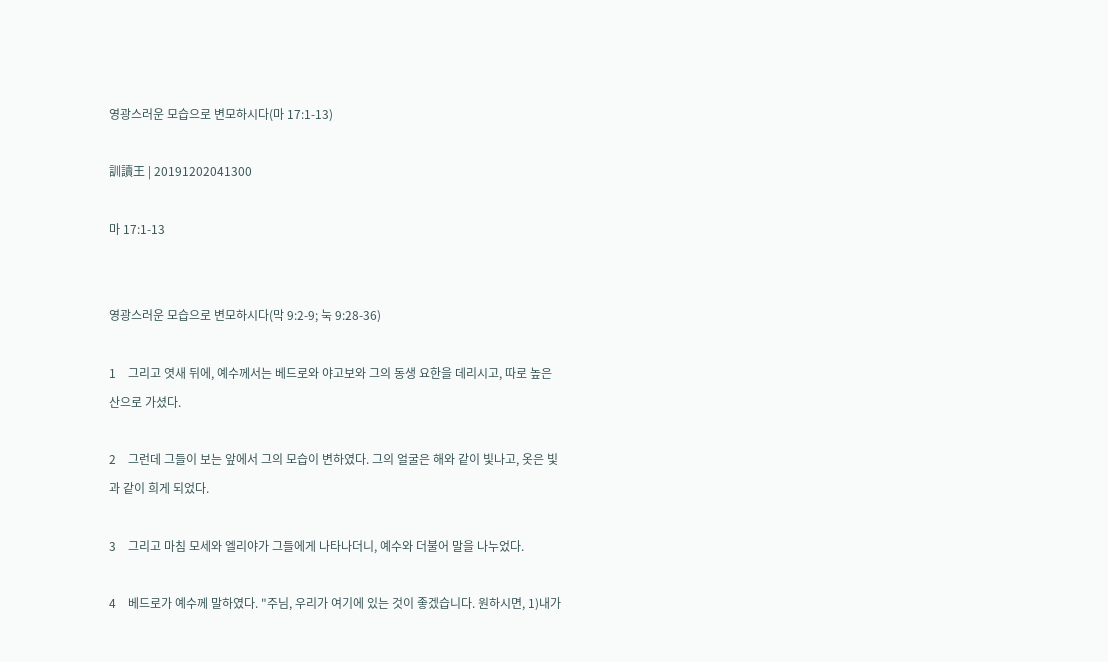영광스러운 모습으로 변모하시다(마 17:1-13)

訓讀王 | 20191202041300

마 17:1-13


영광스러운 모습으로 변모하시다(막 9:2-9; 눅 9:28-36)

1    그리고 엿새 뒤에, 예수께서는 베드로와 야고보와 그의 동생 요한을 데리시고, 따로 높은 산으로 가셨다.

2    그런데 그들이 보는 앞에서 그의 모습이 변하였다. 그의 얼굴은 해와 같이 빛나고, 옷은 빛과 같이 희게 되었다.

3    그리고 마침 모세와 엘리야가 그들에게 나타나더니, 예수와 더불어 말을 나누었다.

4    베드로가 예수께 말하였다. "주님, 우리가 여기에 있는 것이 좋겠습니다. 원하시면, 1)내가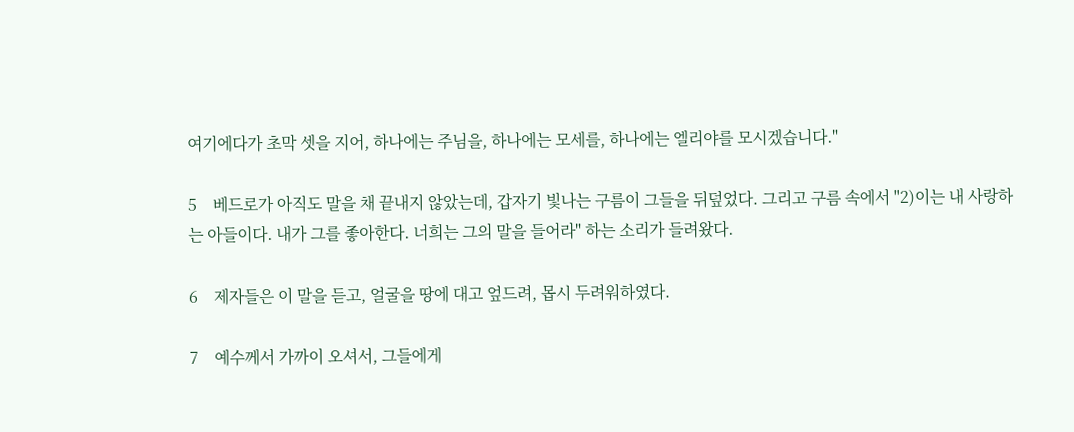여기에다가 초막 셋을 지어, 하나에는 주님을, 하나에는 모세를, 하나에는 엘리야를 모시겠습니다."

5    베드로가 아직도 말을 채 끝내지 않았는데, 갑자기 빛나는 구름이 그들을 뒤덮었다. 그리고 구름 속에서 "2)이는 내 사랑하는 아들이다. 내가 그를 좋아한다. 너희는 그의 말을 들어라" 하는 소리가 들려왔다.

6    제자들은 이 말을 듣고, 얼굴을 땅에 대고 엎드려, 몹시 두려워하였다.

7    예수께서 가까이 오셔서, 그들에게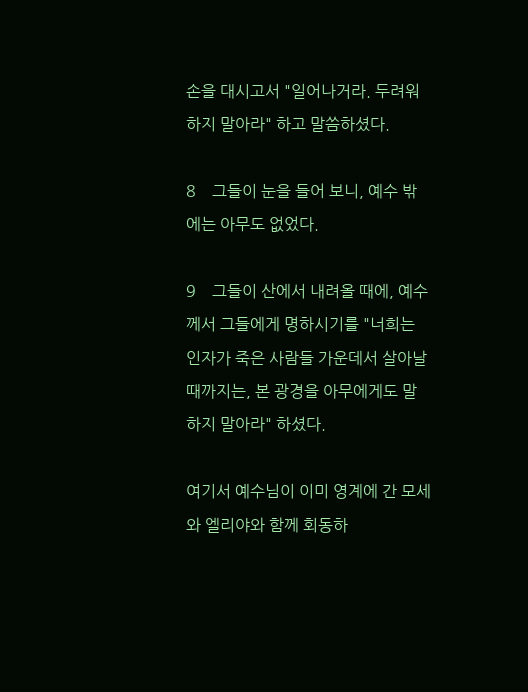손을 대시고서 "일어나거라. 두려워하지 말아라" 하고 말씀하셨다.

8    그들이 눈을 들어 보니, 예수 밖에는 아무도 없었다.

9    그들이 산에서 내려올 때에, 예수께서 그들에게 명하시기를 "너희는 인자가 죽은 사람들 가운데서 살아날 때까지는, 본 광경을 아무에게도 말하지 말아라" 하셨다.

여기서 예수님이 이미 영계에 간 모세와 엘리야와 함께 회동하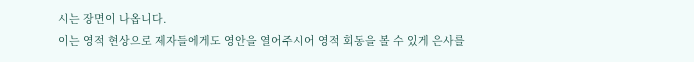시는 장면이 나옵니다.
이는 영적 현상으로 제자들에게도 영안을 열어주시어 영적 회동을 볼 수 있게 은사를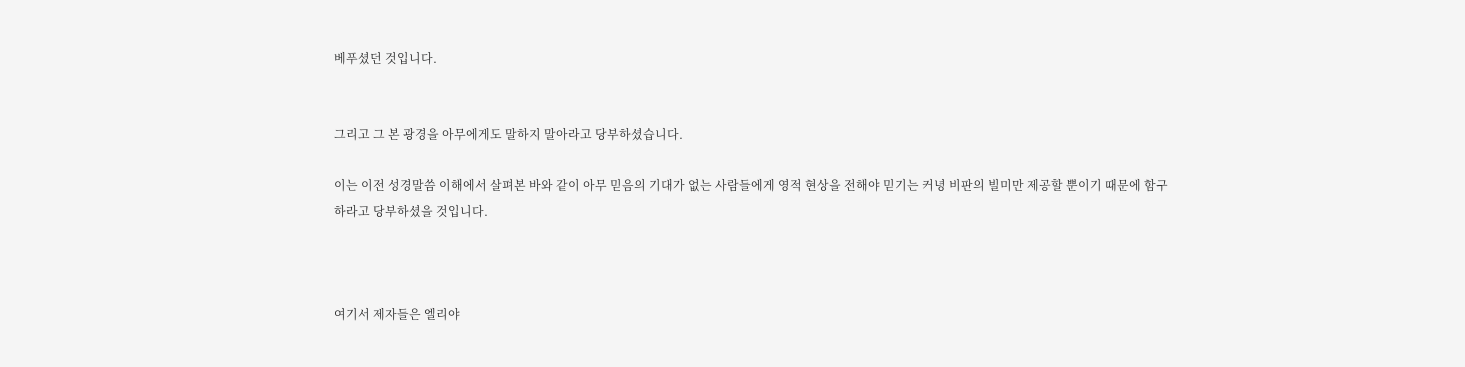베푸셨던 것입니다.


그리고 그 본 광경을 아무에게도 말하지 말아라고 당부하셨습니다.

이는 이전 성경말씀 이해에서 살펴본 바와 같이 아무 믿음의 기대가 없는 사람들에게 영적 현상을 전해야 믿기는 커녕 비판의 빌미만 제공할 뿐이기 때문에 함구하라고 당부하셨을 것입니다.



여기서 제자들은 엘리야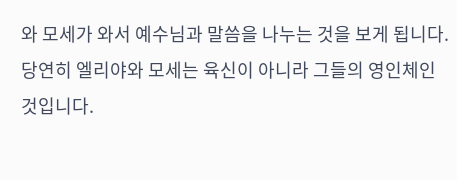와 모세가 와서 예수님과 말씀을 나누는 것을 보게 됩니다.
당연히 엘리야와 모세는 육신이 아니라 그들의 영인체인 것입니다.